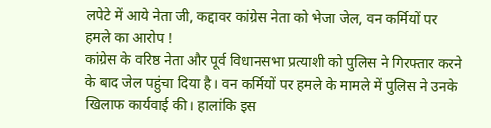लपेटे में आये नेता जी, कद्दावर कांग्रेस नेता को भेजा जेल, वन कर्मियों पर हमले का आरोप !
कांग्रेस के वरिष्ठ नेता और पूर्व विधानसभा प्रत्याशी को पुलिस ने गिरफ्तार करने के बाद जेल पहुंचा दिया है। वन कर्मियों पर हमले के मामले में पुलिस ने उनके खिलाफ कार्यवाई की। हालांकि इस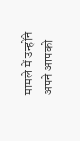मामले में उन्होंने अपने आपको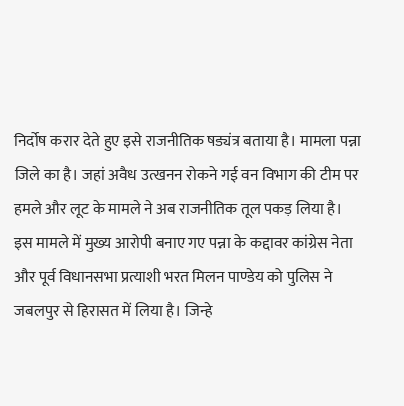निर्दोष करार देते हुए इसे राजनीतिक षड्यंत्र बताया है। मामला पन्ना जिले का है। जहां अवैध उत्खनन रोकने गई वन विभाग की टीम पर हमले और लूट के मामले ने अब राजनीतिक तूल पकड़ लिया है। इस मामले में मुख्य आरोपी बनाए गए पन्ना के कद्दावर कांग्रेस नेता और पूर्व विधानसभा प्रत्याशी भरत मिलन पाण्डेय को पुलिस ने जबलपुर से हिरासत में लिया है। जिन्हे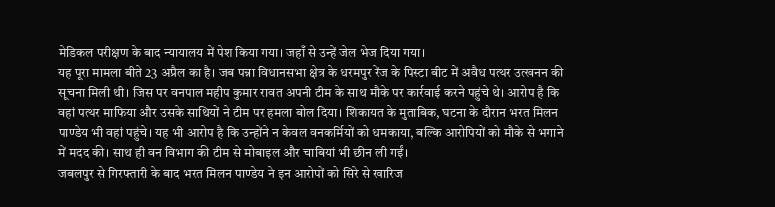मेडिकल परीक्षण के बाद न्यायालय में पेश किया गया। जहाँ से उन्हें जेल भेज दिया गया।
यह पूरा मामला बीते 23 अप्रैल का है। जब पन्ना विधानसभा क्षेत्र के धरमपुर रेंज के पिस्टा बीट में अवैध पत्थर उत्खनन की सूचना मिली थी। जिस पर वनपाल महीप कुमार रावत अपनी टीम के साथ मौके पर कार्रवाई करने पहुंचे थे। आरोप है कि वहां पत्थर माफिया और उसके साथियों ने टीम पर हमला बोल दिया। शिकायत के मुताबिक, घटना के दौरान भरत मिलन पाण्डेय भी वहां पहुंचे। यह भी आरोप है कि उन्होंने न केवल वनकर्मियों को धमकाया, बल्कि आरोपियों को मौके से भगाने में मदद की। साथ ही वन विभाग की टीम से मोबाइल और चाबियां भी छीन ली गईं।
जबलपुर से गिरफ्तारी के बाद भरत मिलन पाण्डेय ने इन आरोपों को सिरे से खारिज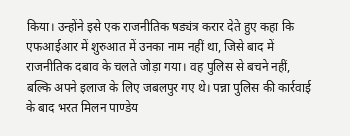किया। उन्होंने इसे एक राजनीतिक षड्यंत्र करार देते हुए कहा कि एफआईआर में शुरुआत में उनका नाम नहीं था, जिसे बाद में राजनीतिक दबाव के चलते जोड़ा गया। वह पुलिस से बचने नहीं, बल्कि अपने इलाज के लिए जबलपुर गए थे। पन्ना पुलिस की कार्रवाई के बाद भरत मिलन पाण्डेय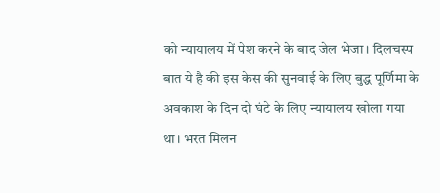को न्यायालय में पेश करने के बाद जेल भेजा। दिलचस्प बात ये है की इस केस की सुनवाई के लिए बुद्ध पूर्णिमा के अवकाश के दिन दो घंटे के लिए न्यायालय खोला गया था। भरत मिलन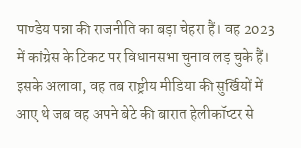पाण्डेय पन्ना की राजनीति का बड़ा चेहरा हैं। वह 2023 में कांग्रेस के टिकट पर विधानसभा चुनाव लड़ चुके हैं। इसके अलावा, वह तब राष्ट्रीय मीडिया की सुर्खियों में आए थे जब वह अपने बेटे की बारात हेलीकॉप्टर से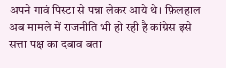अपने गावं पिस्टा से पन्ना लेकर आये थे। फ़िलहाल अब मामले में राजनीति भी हो रही है कांग्रेस इसे सत्ता पक्ष का दबाव बता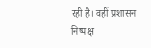रही है। वहीं प्रशासन निष्पक्ष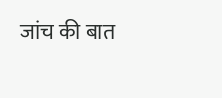जांच की बात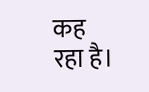कह रहा है।